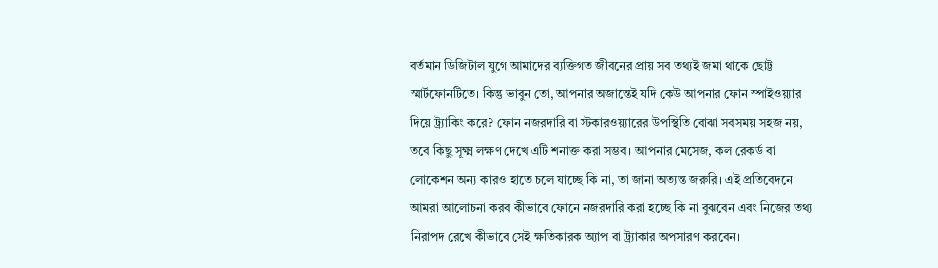বর্তমান ডিজিটাল যুগে আমাদের ব্যক্তিগত জীবনের প্রায় সব তথ্যই জমা থাকে ছোট্ট স্মার্টফোনটিতে। কিন্তু ভাবুন তো, আপনার অজান্তেই যদি কেউ আপনার ফোন স্পাইওয়্যার দিয়ে ট্র্যাকিং করে? ফোন নজরদারি বা স্টকারওয়্যারের উপস্থিতি বোঝা সবসময় সহজ নয়, তবে কিছু সূক্ষ্ম লক্ষণ দেখে এটি শনাক্ত করা সম্ভব। আপনার মেসেজ, কল রেকর্ড বা লোকেশন অন্য কারও হাতে চলে যাচ্ছে কি না, তা জানা অত্যন্ত জরুরি। এই প্রতিবেদনে আমরা আলোচনা করব কীভাবে ফোনে নজরদারি করা হচ্ছে কি না বুঝবেন এবং নিজের তথ্য নিরাপদ রেখে কীভাবে সেই ক্ষতিকারক অ্যাপ বা ট্র্যাকার অপসারণ করবেন।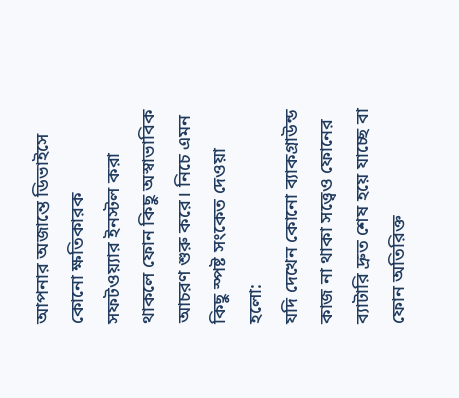আপনার অজান্তে ডিভাইসে কোনো ক্ষতিকারক সফটওয়্যার ইনস্টল করা থাকলে ফোন কিছু অস্বাভাবিক আচরণ শুরু করে। নিচে এমন কিছু স্পষ্ট সংকেত দেওয়া হলো:
যদি দেখেন কোনো ব্যাকগ্রাউন্ড কাজ না থাকা সত্ত্বেও ফোনের ব্যাটারি দ্রুত শেষ হয়ে যাচ্ছে বা ফোন অতিরিক্ত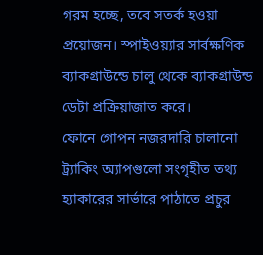গরম হচ্ছে, তবে সতর্ক হওয়া প্রয়োজন। স্পাইওয়্যার সার্বক্ষণিক ব্যাকগ্রাউন্ডে চালু থেকে ব্যাকগ্রাউন্ড ডেটা প্রক্রিয়াজাত করে।
ফোনে গোপন নজরদারি চালানো ট্র্যাকিং অ্যাপগুলো সংগৃহীত তথ্য হ্যাকারের সার্ভারে পাঠাতে প্রচুর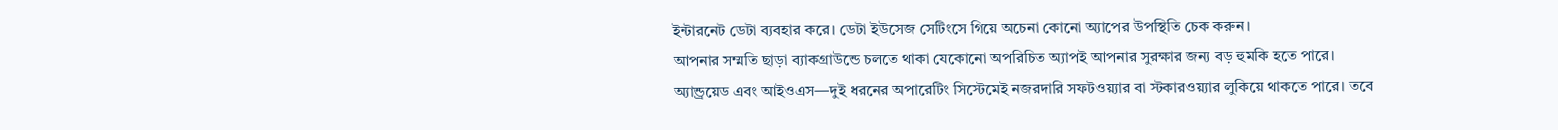ইন্টারনেট ডেটা ব্যবহার করে। ডেটা ইউসেজ সেটিংসে গিয়ে অচেনা কোনো অ্যাপের উপস্থিতি চেক করুন।
আপনার সম্মতি ছাড়া ব্যাকগ্রাউন্ডে চলতে থাকা যেকোনো অপরিচিত অ্যাপই আপনার সুরক্ষার জন্য বড় হুমকি হতে পারে।
অ্যান্ড্রয়েড এবং আইওএস—দুই ধরনের অপারেটিং সিস্টেমেই নজরদারি সফটওয়্যার বা স্টকারওয়্যার লুকিয়ে থাকতে পারে। তবে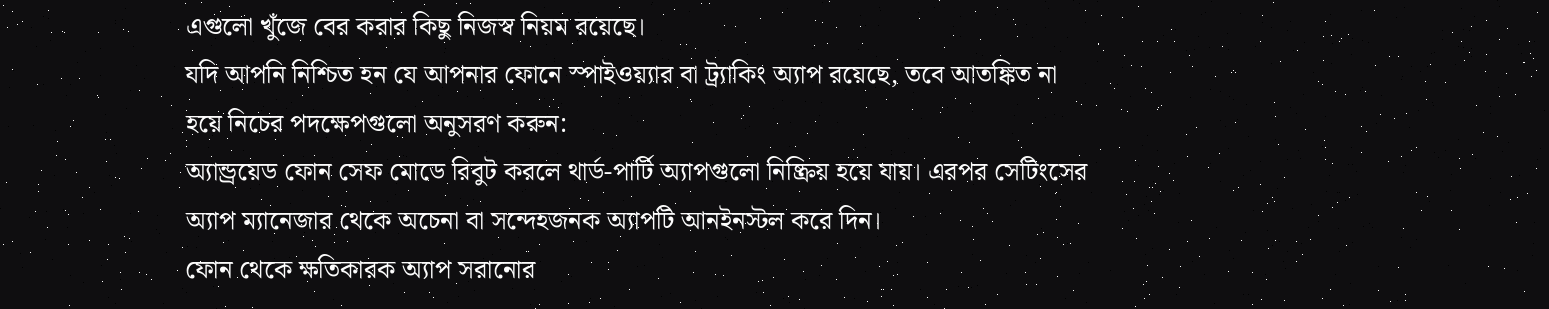এগুলো খুঁজে বের করার কিছু নিজস্ব নিয়ম রয়েছে।
যদি আপনি নিশ্চিত হন যে আপনার ফোনে স্পাইওয়্যার বা ট্র্যাকিং অ্যাপ রয়েছে, তবে আতঙ্কিত না হয়ে নিচের পদক্ষেপগুলো অনুসরণ করুন:
অ্যান্ড্রয়েড ফোন সেফ মোডে রিবুট করলে থার্ড-পার্টি অ্যাপগুলো নিষ্ক্রিয় হয়ে যায়। এরপর সেটিংসের অ্যাপ ম্যানেজার থেকে অচেনা বা সন্দেহজনক অ্যাপটি আনইনস্টল করে দিন।
ফোন থেকে ক্ষতিকারক অ্যাপ সরানোর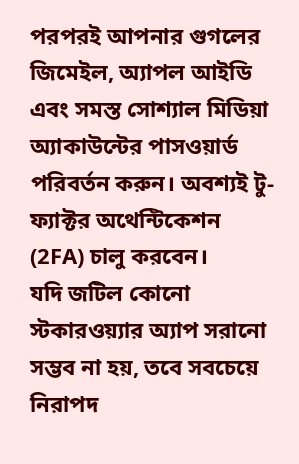পরপরই আপনার গুগলের জিমেইল, অ্যাপল আইডি এবং সমস্ত সোশ্যাল মিডিয়া অ্যাকাউন্টের পাসওয়ার্ড পরিবর্তন করুন। অবশ্যই টু-ফ্যাক্টর অথেন্টিকেশন (2FA) চালু করবেন।
যদি জটিল কোনো স্টকারওয়্যার অ্যাপ সরানো সম্ভব না হয়, তবে সবচেয়ে নিরাপদ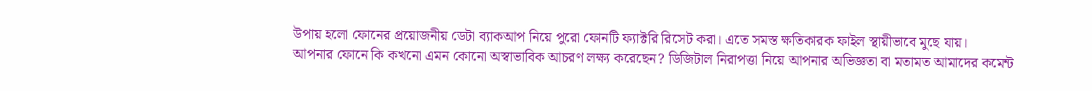উপায় হলো ফোনের প্রয়োজনীয় ডেটা ব্যাকআপ নিয়ে পুরো ফোনটি ফ্যাক্টরি রিসেট করা। এতে সমস্ত ক্ষতিকারক ফাইল স্থায়ীভাবে মুছে যায়।
আপনার ফোনে কি কখনো এমন কোনো অস্বাভাবিক আচরণ লক্ষ্য করেছেন? ডিজিটাল নিরাপত্তা নিয়ে আপনার অভিজ্ঞতা বা মতামত আমাদের কমেন্ট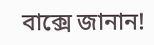বাক্সে জানান!